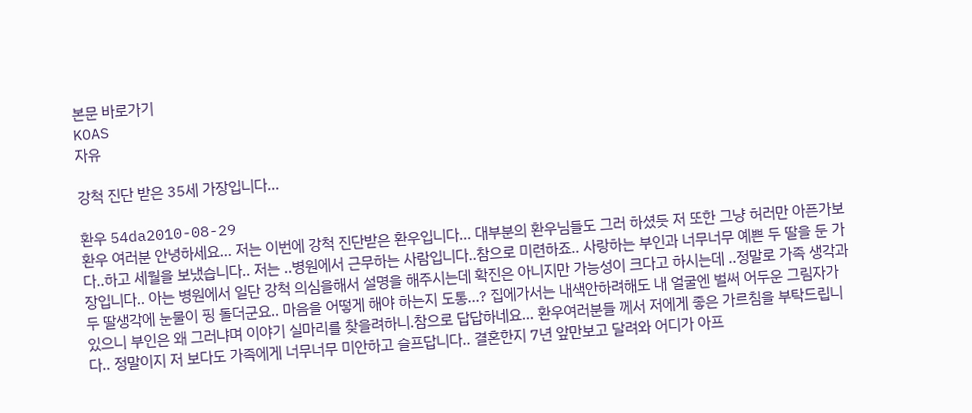본문 바로가기
KOAS
자유

강척 진단 받은 35세 가장입니다...

환우 54da2010-08-29
환우 여러분 안녕하세요... 저는 이번에 강척 진단받은 환우입니다... 대부분의 환우님들도 그러 하셨듯 저 또한 그냥 허러만 아픈가보다..하고 세월을 보냈습니다.. 저는 ..병원에서 근무하는 사람입니다..참으로 미련하죠.. 사랑하는 부인과 너무너무 예쁜 두 딸을 둔 가장입니다.. 아는 병원에서 일단 강척 의심을해서 설명을 해주시는데 확진은 아니지만 가능성이 크다고 하시는데 ..정말로 가족 생각과 두 딸생각에 눈물이 핑 돌더군요.. 마음을 어떻게 해야 하는지 도통...? 집에가서는 내색안하려해도 내 얼굴엔 벌써 어두운 그림자가 있으니 부인은 왜 그러냐며 이야기 실마리를 찾을려하니.참으로 답답하네요... 환우여러분들 께서 저에게 좋은 가르침을 부탁드립니다.. 정말이지 저 보다도 가족에게 너무너무 미안하고 슬프답니다.. 결혼한지 7년 앞만보고 달려와 어디가 아프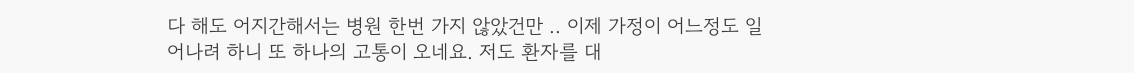다 해도 어지간해서는 병원 한번 가지 않았건만 .. 이제 가정이 어느정도 일어나려 하니 또 하나의 고통이 오네요. 저도 환자를 대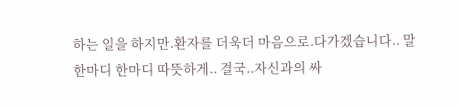하는 일을 하지만.환자를 더욱더 마음으로.다가겠습니다.. 말 한마디 한마디 따뜻하게.. 결국..자신과의 싸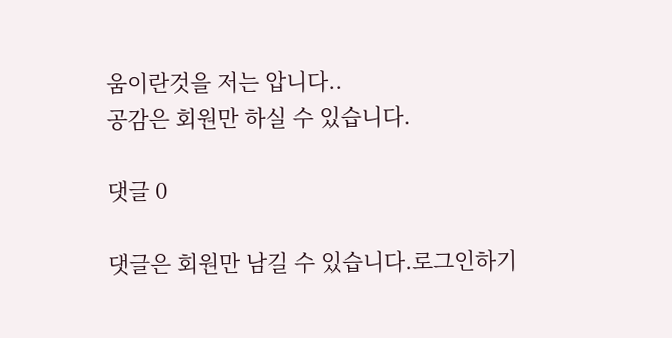움이란것을 저는 압니다..
공감은 회원만 하실 수 있습니다.

댓글 0

댓글은 회원만 남길 수 있습니다.로그인하기